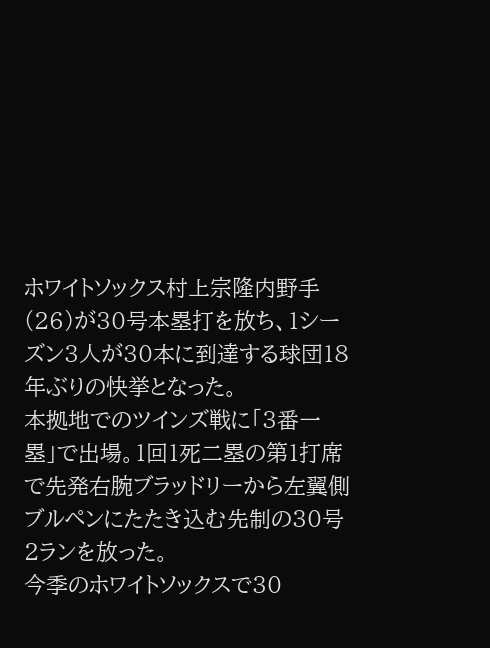ホワイトソックス村上宗隆内野手(26)が30号本塁打を放ち、1シーズン3人が30本に到達する球団18年ぶりの快挙となった。
本拠地でのツインズ戦に「3番一塁」で出場。1回1死二塁の第1打席で先発右腕ブラッドリーから左翼側ブルペンにたたき込む先制の30号2ランを放った。
今季のホワイトソックスで30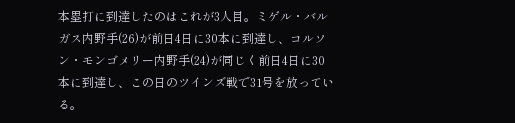本塁打に到達したのはこれが3人目。ミゲル・バルガス内野手(26)が前日4日に30本に到達し、コルソン・モンゴメリー内野手(24)が同じく前日4日に30本に到達し、この日のツインズ戦で31号を放っている。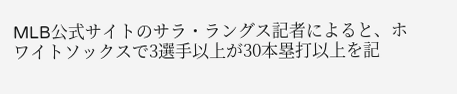MLB公式サイトのサラ・ラングス記者によると、ホワイトソックスで3選手以上が30本塁打以上を記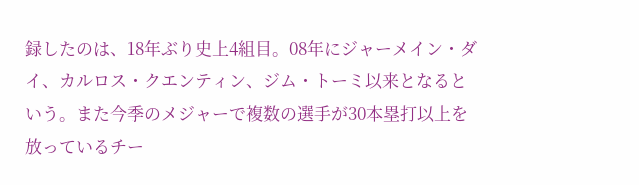録したのは、18年ぶり史上4組目。08年にジャーメイン・ダイ、カルロス・クエンティン、ジム・トーミ以来となるという。また今季のメジャーで複数の選手が30本塁打以上を放っているチー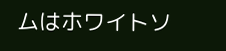ムはホワイトソ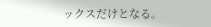ックスだけとなる。